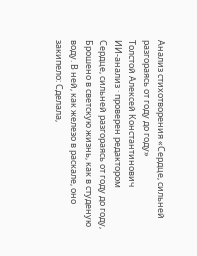Анализ стихотворения «Сердце, сильней разгораясь от году до году»
Толстой Алексей Константинович
ИИ-анализ · проверен редактором
Сердце, сильней разгораясь от году до году, Брошено в светскую жизнь, как в студеную воду. В ней, как железо в раскале, оно закипело: Сделала,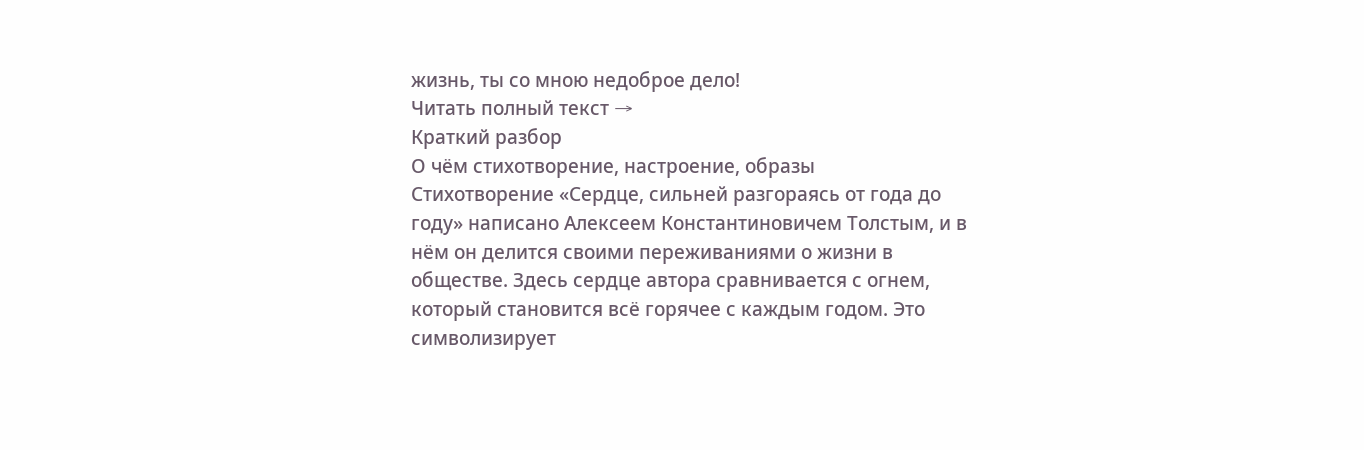жизнь, ты со мною недоброе дело!
Читать полный текст →
Краткий разбор
О чём стихотворение, настроение, образы
Стихотворение «Сердце, сильней разгораясь от года до году» написано Алексеем Константиновичем Толстым, и в нём он делится своими переживаниями о жизни в обществе. Здесь сердце автора сравнивается с огнем, который становится всё горячее с каждым годом. Это символизирует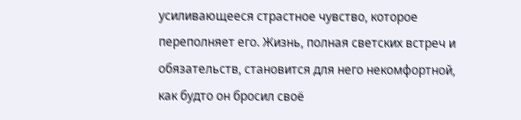усиливающееся страстное чувство, которое переполняет его. Жизнь, полная светских встреч и обязательств, становится для него некомфортной, как будто он бросил своё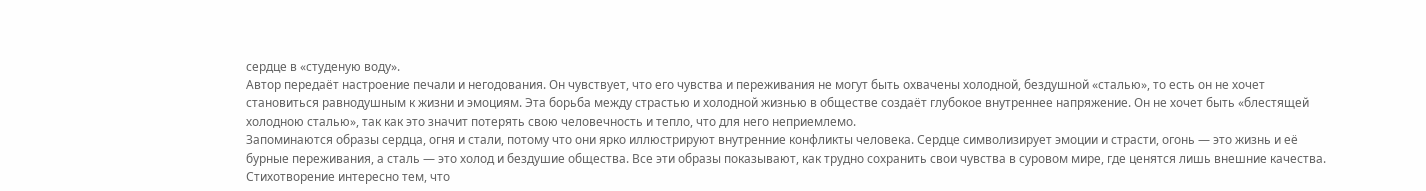сердце в «студеную воду».
Автор передаёт настроение печали и негодования. Он чувствует, что его чувства и переживания не могут быть охвачены холодной, бездушной «сталью», то есть он не хочет становиться равнодушным к жизни и эмоциям. Эта борьба между страстью и холодной жизнью в обществе создаёт глубокое внутреннее напряжение. Он не хочет быть «блестящей холодною сталью», так как это значит потерять свою человечность и тепло, что для него неприемлемо.
Запоминаются образы сердца, огня и стали, потому что они ярко иллюстрируют внутренние конфликты человека. Сердце символизирует эмоции и страсти, огонь — это жизнь и её бурные переживания, а сталь — это холод и бездушие общества. Все эти образы показывают, как трудно сохранить свои чувства в суровом мире, где ценятся лишь внешние качества.
Стихотворение интересно тем, что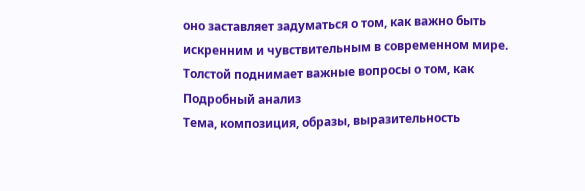оно заставляет задуматься о том, как важно быть искренним и чувствительным в современном мире. Толстой поднимает важные вопросы о том, как
Подробный анализ
Тема, композиция, образы, выразительность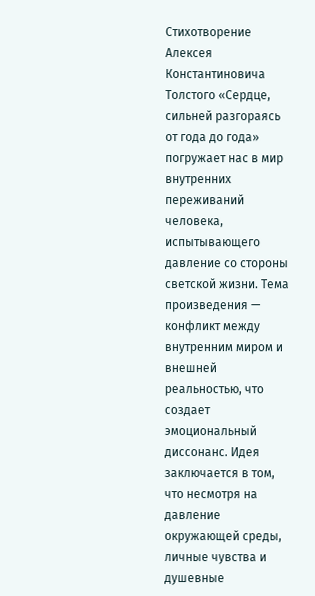Стихотворение Алексея Константиновича Толстого «Сердце, сильней разгораясь от года до года» погружает нас в мир внутренних переживаний человека, испытывающего давление со стороны светской жизни. Тема произведения — конфликт между внутренним миром и внешней реальностью, что создает эмоциональный диссонанс. Идея заключается в том, что несмотря на давление окружающей среды, личные чувства и душевные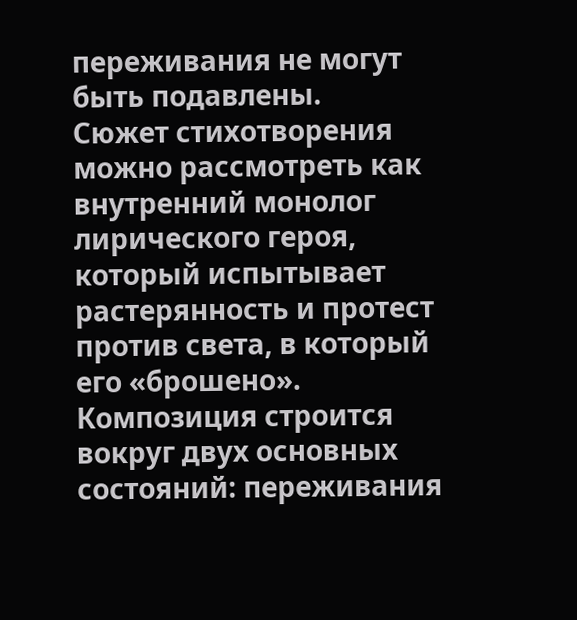переживания не могут быть подавлены.
Сюжет стихотворения можно рассмотреть как внутренний монолог лирического героя, который испытывает растерянность и протест против света, в который его «брошено». Композиция строится вокруг двух основных состояний: переживания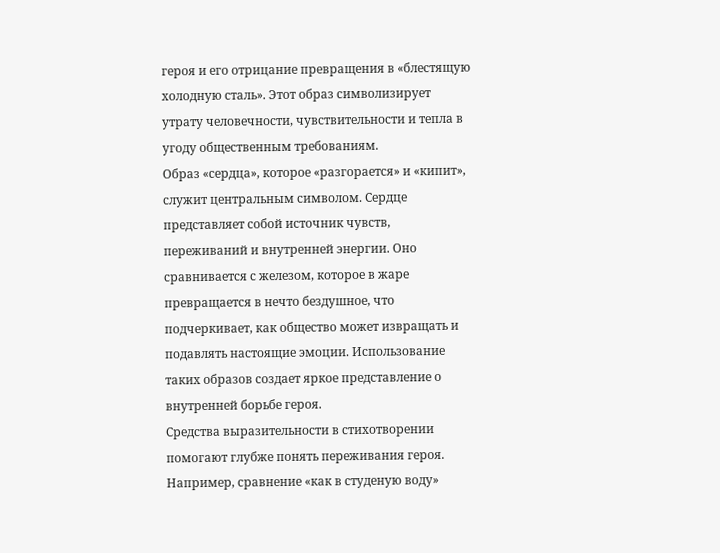героя и его отрицание превращения в «блестящую холодную сталь». Этот образ символизирует утрату человечности, чувствительности и тепла в угоду общественным требованиям.
Образ «сердца», которое «разгорается» и «кипит», служит центральным символом. Сердце представляет собой источник чувств, переживаний и внутренней энергии. Оно сравнивается с железом, которое в жаре превращается в нечто бездушное, что подчеркивает, как общество может извращать и подавлять настоящие эмоции. Использование таких образов создает яркое представление о внутренней борьбе героя.
Средства выразительности в стихотворении помогают глубже понять переживания героя. Например, сравнение «как в студеную воду»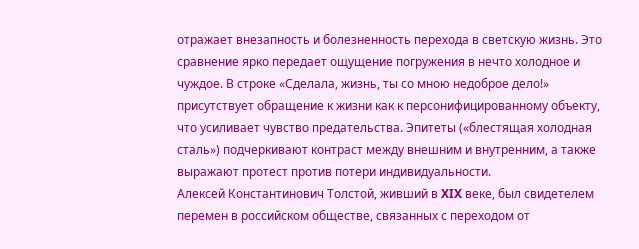отражает внезапность и болезненность перехода в светскую жизнь. Это сравнение ярко передает ощущение погружения в нечто холодное и чуждое. В строке «Сделала, жизнь, ты со мною недоброе дело!» присутствует обращение к жизни как к персонифицированному объекту, что усиливает чувство предательства. Эпитеты («блестящая холодная сталь») подчеркивают контраст между внешним и внутренним, а также выражают протест против потери индивидуальности.
Алексей Константинович Толстой, живший в XIX веке, был свидетелем перемен в российском обществе, связанных с переходом от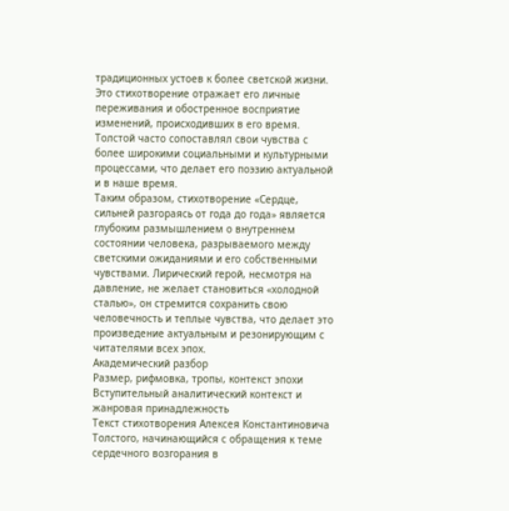традиционных устоев к более светской жизни. Это стихотворение отражает его личные переживания и обостренное восприятие изменений, происходивших в его время. Толстой часто сопоставлял свои чувства с более широкими социальными и культурными процессами, что делает его поэзию актуальной и в наше время.
Таким образом, стихотворение «Сердце, сильней разгораясь от года до года» является глубоким размышлением о внутреннем состоянии человека, разрываемого между светскими ожиданиями и его собственными чувствами. Лирический герой, несмотря на давление, не желает становиться «холодной сталью», он стремится сохранить свою человечность и теплые чувства, что делает это произведение актуальным и резонирующим с читателями всех эпох.
Академический разбор
Размер, рифмовка, тропы, контекст эпохи
Вступительный аналитический контекст и жанровая принадлежность
Текст стихотворения Алексея Константиновича Толстого, начинающийся с обращения к теме сердечного возгорания в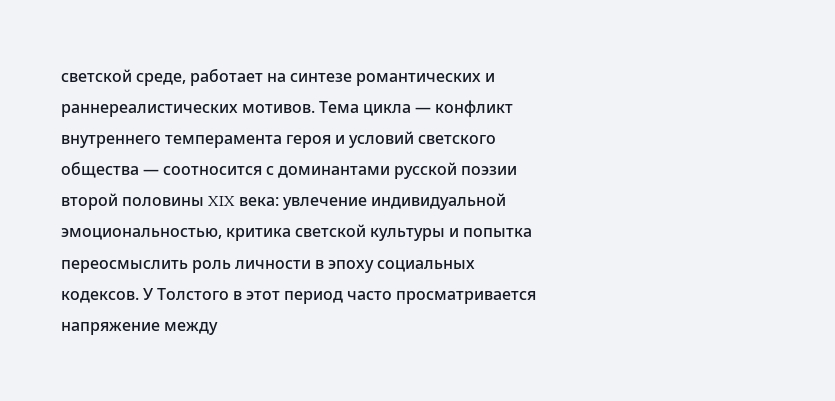светской среде, работает на синтезе романтических и раннереалистических мотивов. Тема цикла — конфликт внутреннего темперамента героя и условий светского общества — соотносится с доминантами русской поэзии второй половины XIX века: увлечение индивидуальной эмоциональностью, критика светской культуры и попытка переосмыслить роль личности в эпоху социальных кодексов. У Толстого в этот период часто просматривается напряжение между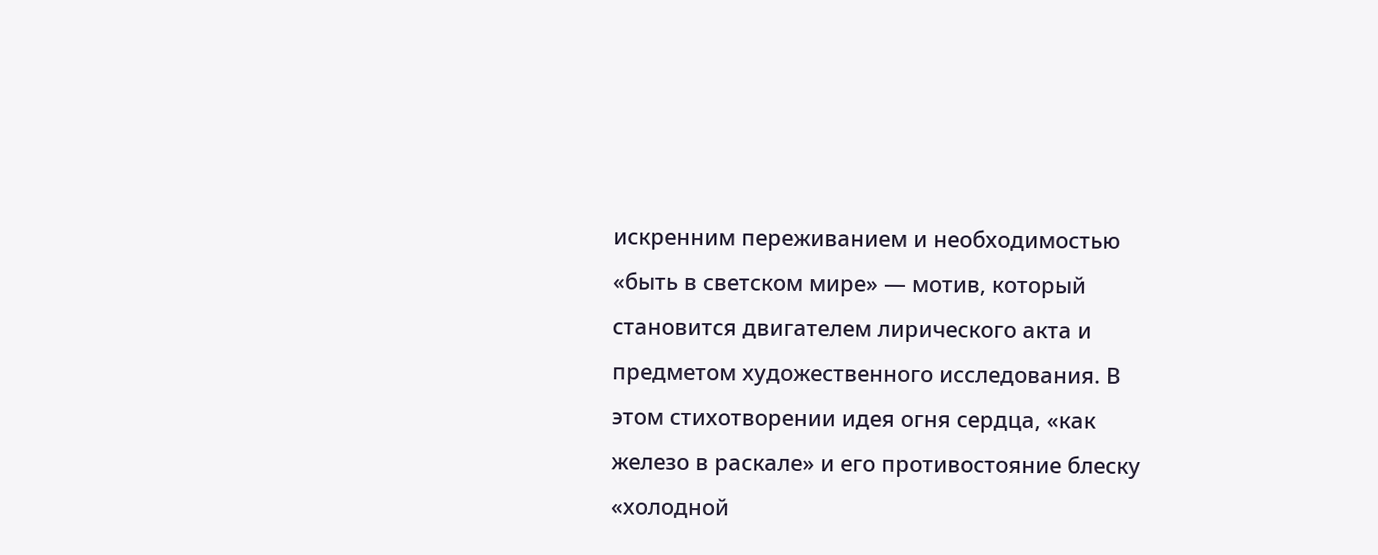искренним переживанием и необходимостью «быть в светском мире» — мотив, который становится двигателем лирического акта и предметом художественного исследования. В этом стихотворении идея огня сердца, «как железо в раскале» и его противостояние блеску «холодной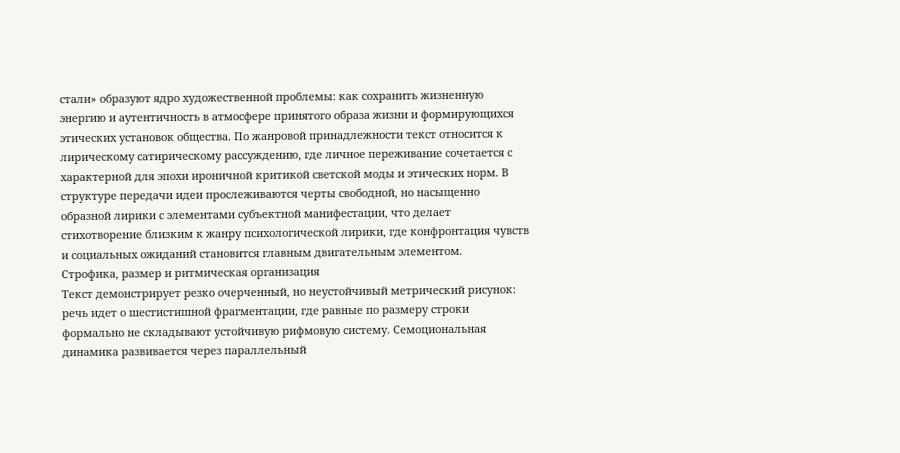стали» образуют ядро художественной проблемы: как сохранить жизненную энергию и аутентичность в атмосфере принятого образа жизни и формирующихся этических установок общества. По жанровой принадлежности текст относится к лирическому сатирическому рассуждению, где личное переживание сочетается с характерной для эпохи ироничной критикой светской моды и этических норм. В структуре передачи идеи прослеживаются черты свободной, но насыщенно образной лирики с элементами субъектной манифестации, что делает стихотворение близким к жанру психологической лирики, где конфронтация чувств и социальных ожиданий становится главным двигательным элементом.
Строфика, размер и ритмическая организация
Текст демонстрирует резко очерченный, но неустойчивый метрический рисунок: речь идет о шестистишной фрагментации, где равные по размеру строки формально не складывают устойчивую рифмовую систему. Семоциональная динамика развивается через параллельный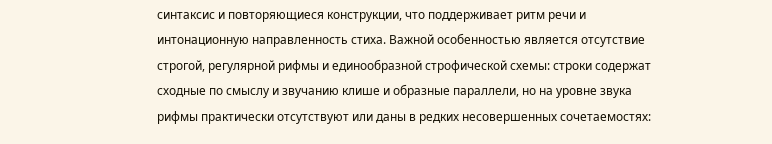синтаксис и повторяющиеся конструкции, что поддерживает ритм речи и интонационную направленность стиха. Важной особенностью является отсутствие строгой, регулярной рифмы и единообразной строфической схемы: строки содержат сходные по смыслу и звучанию клише и образные параллели, но на уровне звука рифмы практически отсутствуют или даны в редких несовершенных сочетаемостях: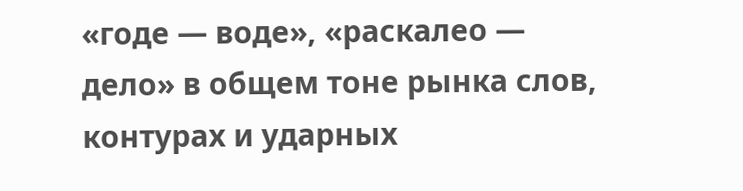«годе — воде», «раскалео — дело» в общем тоне рынка слов, контурах и ударных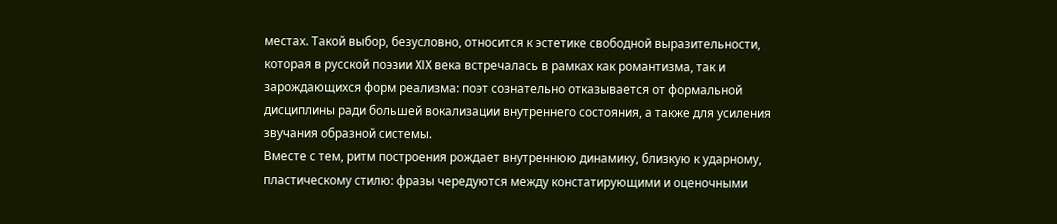местах. Такой выбор, безусловно, относится к эстетике свободной выразительности, которая в русской поэзии XIX века встречалась в рамках как романтизма, так и зарождающихся форм реализма: поэт сознательно отказывается от формальной дисциплины ради большей вокализации внутреннего состояния, а также для усиления звучания образной системы.
Вместе с тем, ритм построения рождает внутреннюю динамику, близкую к ударному, пластическому стилю: фразы чередуются между констатирующими и оценочными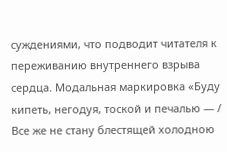суждениями, что подводит читателя к переживанию внутреннего взрыва сердца. Модальная маркировка «Буду кипеть, негодуя, тоской и печалью — / Все же не стану блестящей холодною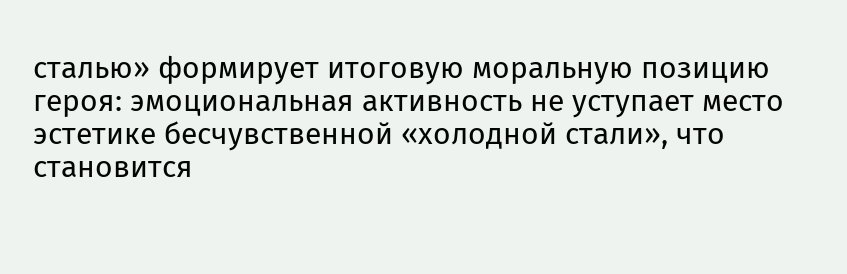сталью» формирует итоговую моральную позицию героя: эмоциональная активность не уступает место эстетике бесчувственной «холодной стали», что становится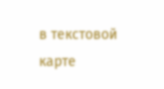в текстовой карте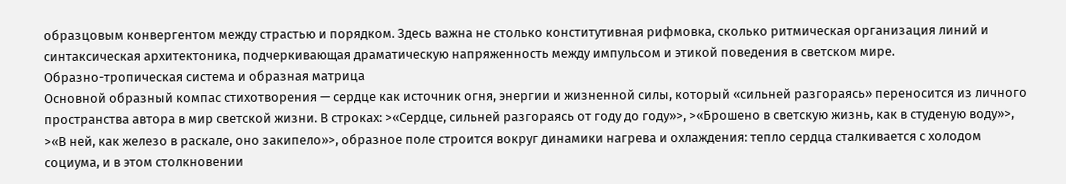образцовым конвергентом между страстью и порядком. Здесь важна не столько конститутивная рифмовка, сколько ритмическая организация линий и синтаксическая архитектоника, подчеркивающая драматическую напряженность между импульсом и этикой поведения в светском мире.
Образно-тропическая система и образная матрица
Основной образный компас стихотворения — сердце как источник огня, энергии и жизненной силы, который «сильней разгораясь» переносится из личного пространства автора в мир светской жизни. В строках: >«Сердце, сильней разгораясь от году до году»>, >«Брошено в светскую жизнь, как в студеную воду»>, >«В ней, как железо в раскале, оно закипело»>, образное поле строится вокруг динамики нагрева и охлаждения: тепло сердца сталкивается с холодом социума, и в этом столкновении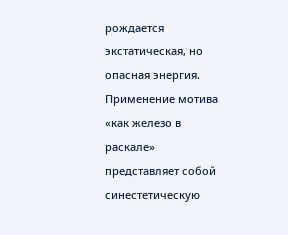рождается экстатическая, но опасная энергия. Применение мотива «как железо в раскале» представляет собой синестетическую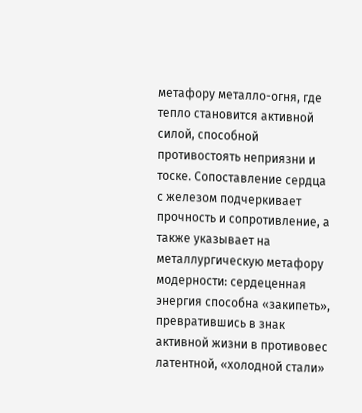метафору металло-огня, где тепло становится активной силой, способной противостоять неприязни и тоске. Сопоставление сердца с железом подчеркивает прочность и сопротивление, а также указывает на металлургическую метафору модерности: сердеценная энергия способна «закипеть», превратившись в знак активной жизни в противовес латентной, «холодной стали»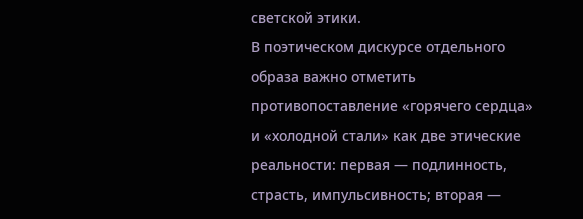светской этики.
В поэтическом дискурсе отдельного образа важно отметить противопоставление «горячего сердца» и «холодной стали» как две этические реальности: первая — подлинность, страсть, импульсивность; вторая —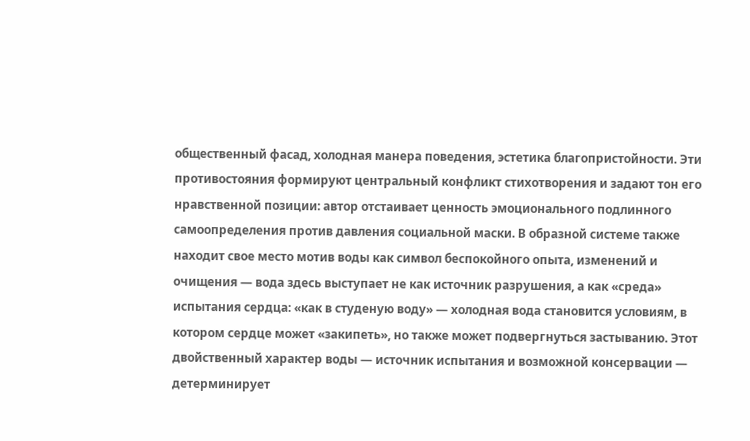общественный фасад, холодная манера поведения, эстетика благопристойности. Эти противостояния формируют центральный конфликт стихотворения и задают тон его нравственной позиции: автор отстаивает ценность эмоционального подлинного самоопределения против давления социальной маски. В образной системе также находит свое место мотив воды как символ беспокойного опыта, изменений и очищения — вода здесь выступает не как источник разрушения, а как «среда» испытания сердца: «как в студеную воду» — холодная вода становится условиям, в котором сердце может «закипеть», но также может подвергнуться застыванию. Этот двойственный характер воды — источник испытания и возможной консервации — детерминирует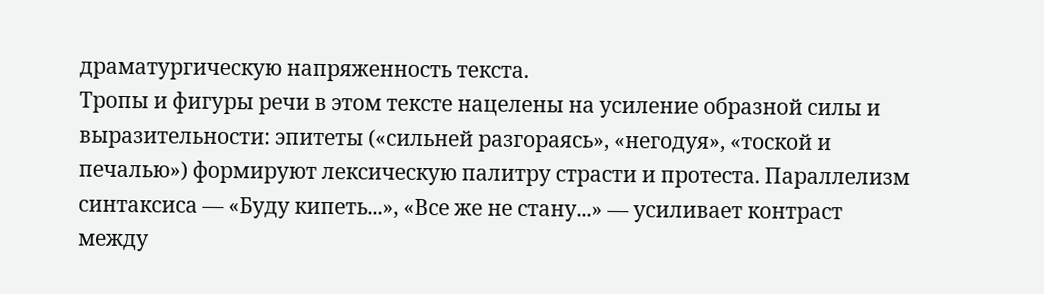драматургическую напряженность текста.
Тропы и фигуры речи в этом тексте нацелены на усиление образной силы и выразительности: эпитеты («сильней разгораясь», «негодуя», «тоской и печалью») формируют лексическую палитру страсти и протеста. Параллелизм синтаксиса — «Буду кипеть...», «Все же не стану...» — усиливает контраст между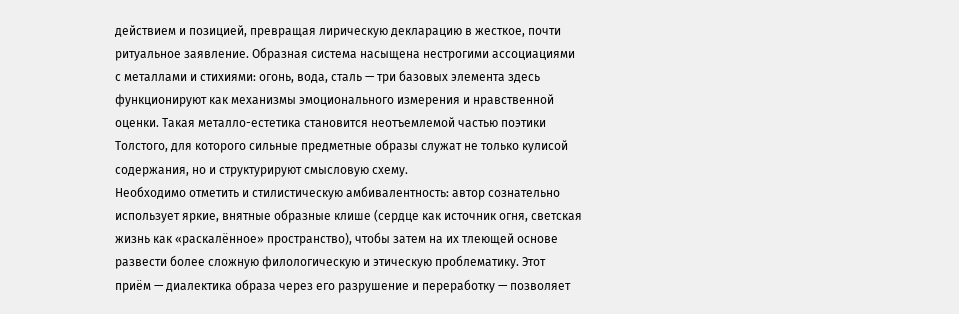действием и позицией, превращая лирическую декларацию в жесткое, почти ритуальное заявление. Образная система насыщена нестрогими ассоциациями с металлами и стихиями: огонь, вода, сталь — три базовых элемента здесь функционируют как механизмы эмоционального измерения и нравственной оценки. Такая металло-естетика становится неотъемлемой частью поэтики Толстого, для которого сильные предметные образы служат не только кулисой содержания, но и структурируют смысловую схему.
Необходимо отметить и стилистическую амбивалентность: автор сознательно использует яркие, внятные образные клише (сердце как источник огня, светская жизнь как «раскалённое» пространство), чтобы затем на их тлеющей основе развести более сложную филологическую и этическую проблематику. Этот приём — диалектика образа через его разрушение и переработку — позволяет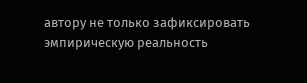автору не только зафиксировать эмпирическую реальность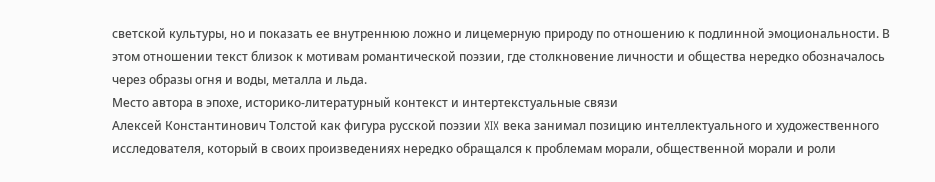светской культуры, но и показать ее внутреннюю ложно и лицемерную природу по отношению к подлинной эмоциональности. В этом отношении текст близок к мотивам романтической поэзии, где столкновение личности и общества нередко обозначалось через образы огня и воды, металла и льда.
Место автора в эпохе, историко-литературный контекст и интертекстуальные связи
Алексей Константинович Толстой как фигура русской поэзии XIX века занимал позицию интеллектуального и художественного исследователя, который в своих произведениях нередко обращался к проблемам морали, общественной морали и роли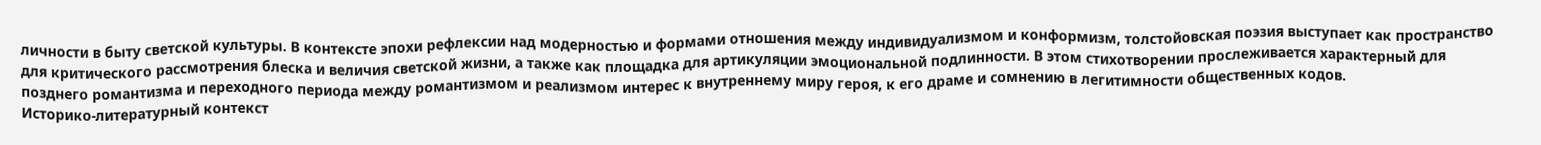личности в быту светской культуры. В контексте эпохи рефлексии над модерностью и формами отношения между индивидуализмом и конформизм, толстойовская поэзия выступает как пространство для критического рассмотрения блеска и величия светской жизни, а также как площадка для артикуляции эмоциональной подлинности. В этом стихотворении прослеживается характерный для позднего романтизма и переходного периода между романтизмом и реализмом интерес к внутреннему миру героя, к его драме и сомнению в легитимности общественных кодов.
Историко-литературный контекст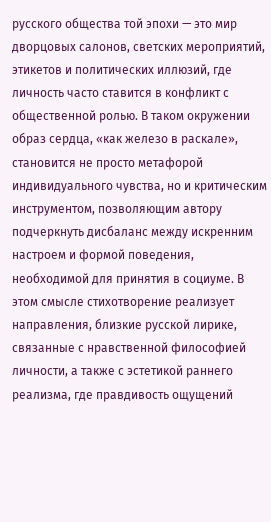русского общества той эпохи — это мир дворцовых салонов, светских мероприятий, этикетов и политических иллюзий, где личность часто ставится в конфликт с общественной ролью. В таком окружении образ сердца, «как железо в раскале», становится не просто метафорой индивидуального чувства, но и критическим инструментом, позволяющим автору подчеркнуть дисбаланс между искренним настроем и формой поведения, необходимой для принятия в социуме. В этом смысле стихотворение реализует направления, близкие русской лирике, связанные с нравственной философией личности, а также с эстетикой раннего реализма, где правдивость ощущений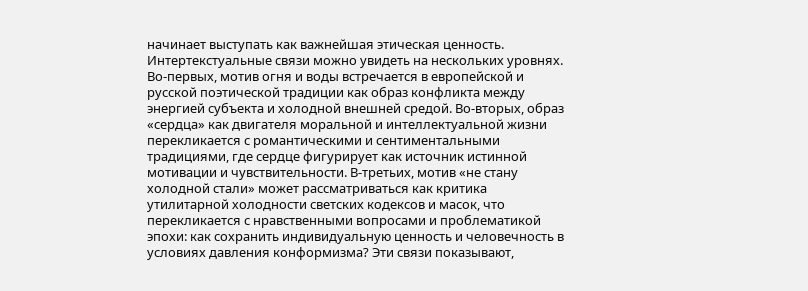начинает выступать как важнейшая этическая ценность.
Интертекстуальные связи можно увидеть на нескольких уровнях. Во-первых, мотив огня и воды встречается в европейской и русской поэтической традиции как образ конфликта между энергией субъекта и холодной внешней средой. Во-вторых, образ «сердца» как двигателя моральной и интеллектуальной жизни перекликается с романтическими и сентиментальными традициями, где сердце фигурирует как источник истинной мотивации и чувствительности. В-третьих, мотив «не стану холодной стали» может рассматриваться как критика утилитарной холодности светских кодексов и масок, что перекликается с нравственными вопросами и проблематикой эпохи: как сохранить индивидуальную ценность и человечность в условиях давления конформизма? Эти связи показывают,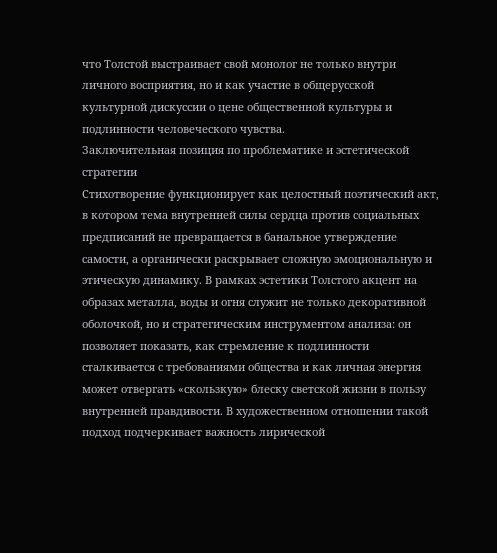что Толстой выстраивает свой монолог не только внутри личного восприятия, но и как участие в общерусской культурной дискуссии о цене общественной культуры и подлинности человеческого чувства.
Заключительная позиция по проблематике и эстетической стратегии
Стихотворение функционирует как целостный поэтический акт, в котором тема внутренней силы сердца против социальных предписаний не превращается в банальное утверждение самости, а органически раскрывает сложную эмоциональную и этическую динамику. В рамках эстетики Толстого акцент на образах металла, воды и огня служит не только декоративной оболочкой, но и стратегическим инструментом анализа: он позволяет показать, как стремление к подлинности сталкивается с требованиями общества и как личная энергия может отвергать «скользкую» блеску светской жизни в пользу внутренней правдивости. В художественном отношении такой подход подчеркивает важность лирической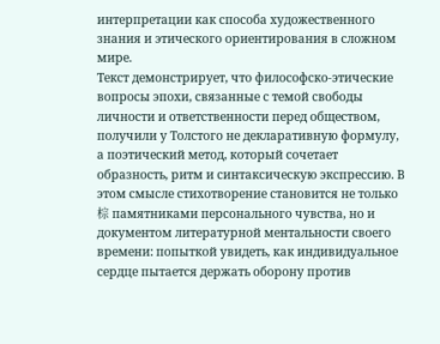интерпретации как способа художественного знания и этического ориентирования в сложном мире.
Текст демонстрирует, что философско-этические вопросы эпохи, связанные с темой свободы личности и ответственности перед обществом, получили у Толстого не декларативную формулу, а поэтический метод, который сочетает образность, ритм и синтаксическую экспрессию. В этом смысле стихотворение становится не только棕 памятниками персонального чувства, но и документом литературной ментальности своего времени: попыткой увидеть, как индивидуальное сердце пытается держать оборону против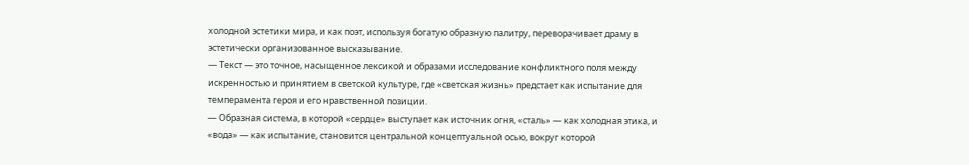холодной эстетики мира, и как поэт, используя богатую образную палитру, переворачивает драму в эстетически организованное высказывание.
— Текст — это точное, насыщенное лексикой и образами исследование конфликтного поля между искренностью и принятием в светской культуре, где «светская жизнь» предстает как испытание для темперамента героя и его нравственной позиции.
— Образная система, в которой «сердце» выступает как источник огня, «сталь» — как холодная этика, и «вода» — как испытание, становится центральной концептуальной осью, вокруг которой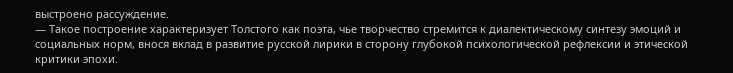выстроено рассуждение.
— Такое построение характеризует Толстого как поэта, чье творчество стремится к диалектическому синтезу эмоций и социальных норм, внося вклад в развитие русской лирики в сторону глубокой психологической рефлексии и этической критики эпохи.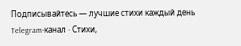Подписывайтесь — лучшие стихи каждый день
Telegram-канал · Стихи,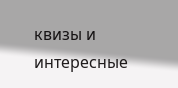квизы и интересные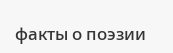факты о поэзии